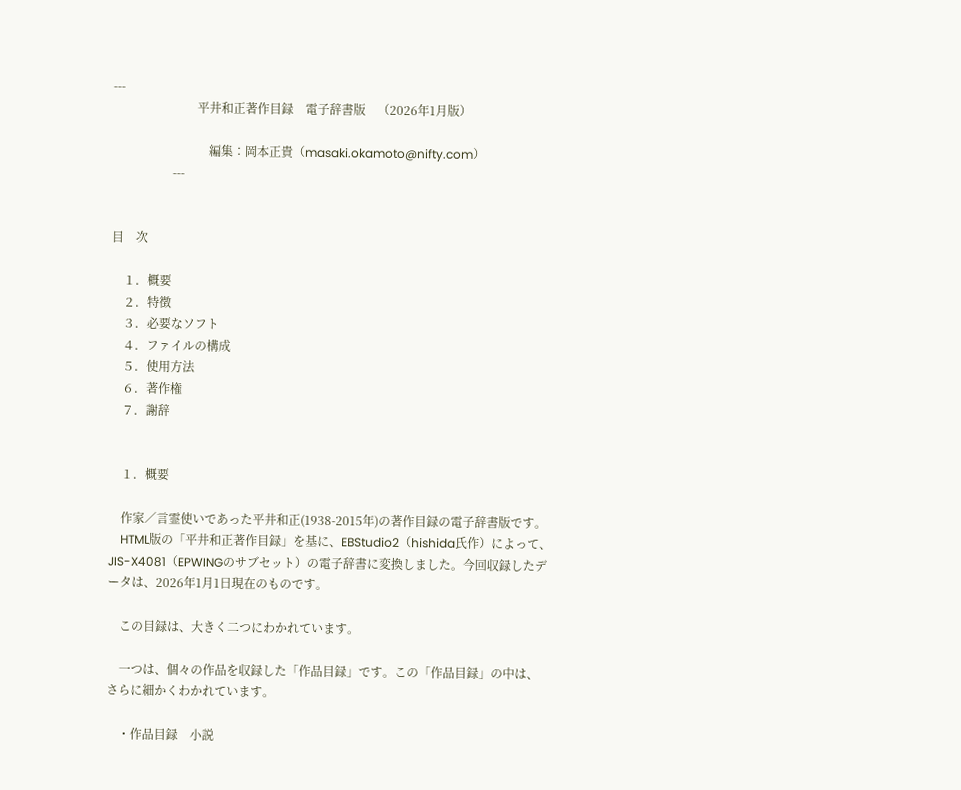---
　　　　　　　平井和正著作目録　電子辞書版　（2026年1月版）

　　　　　　　　編集：岡本正貴（masaki.okamoto@nifty.com）
　　　　　---


目　次

　１．概要
　２．特徴
　３．必要なソフト
　４．ファイルの構成
　５．使用方法
　６．著作権
　７．謝辞


　１．概要

　作家／言霊使いであった平井和正(1938-2015年)の著作目録の電子辞書版です。
　HTML版の「平井和正著作目録」を基に、EBStudio2（hishida氏作）によって、
JIS-X4081（EPWINGのサブセット）の電子辞書に変換しました。今回収録したデ
ータは、2026年1月1日現在のものです。

　この目録は、大きく二つにわかれています。

　一つは、個々の作品を収録した「作品目録」です。この「作品目録」の中は、
さらに細かくわかれています。

　・作品目録　小説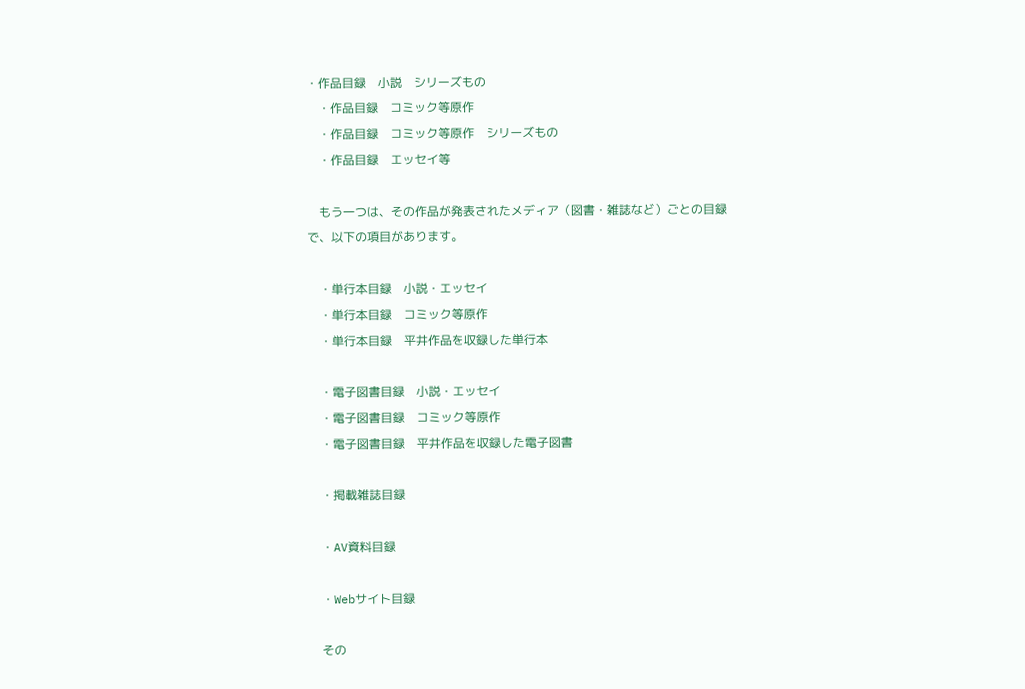・作品目録　小説　シリーズもの
　・作品目録　コミック等原作
　・作品目録　コミック等原作　シリーズもの
　・作品目録　エッセイ等

　もう一つは、その作品が発表されたメディア（図書・雑誌など）ごとの目録
で、以下の項目があります。

　・単行本目録　小説・エッセイ
　・単行本目録　コミック等原作
　・単行本目録　平井作品を収録した単行本

　・電子図書目録　小説・エッセイ
　・電子図書目録　コミック等原作
　・電子図書目録　平井作品を収録した電子図書

　・掲載雑誌目録

　・AV資料目録

　・Webサイト目録

　その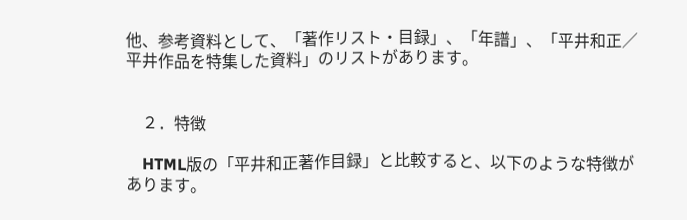他、参考資料として、「著作リスト・目録」、「年譜」、「平井和正／
平井作品を特集した資料」のリストがあります。


　２．特徴

　HTML版の「平井和正著作目録」と比較すると、以下のような特徴があります。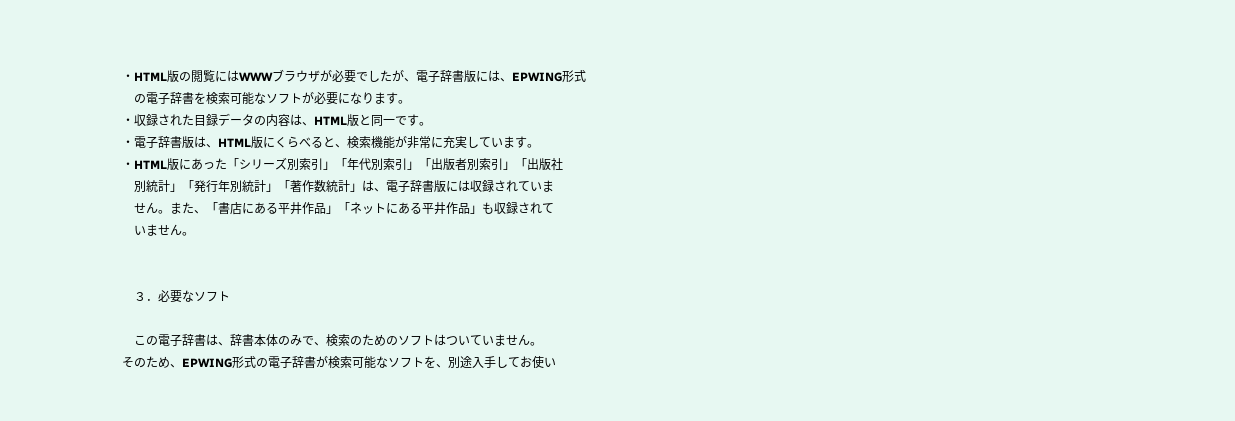・HTML版の閲覧にはWWWブラウザが必要でしたが、電子辞書版には、EPWING形式
　の電子辞書を検索可能なソフトが必要になります。
・収録された目録データの内容は、HTML版と同一です。
・電子辞書版は、HTML版にくらべると、検索機能が非常に充実しています。
・HTML版にあった「シリーズ別索引」「年代別索引」「出版者別索引」「出版社
　別統計」「発行年別統計」「著作数統計」は、電子辞書版には収録されていま
　せん。また、「書店にある平井作品」「ネットにある平井作品」も収録されて
　いません。


　３．必要なソフト

　この電子辞書は、辞書本体のみで、検索のためのソフトはついていません。
そのため、EPWING形式の電子辞書が検索可能なソフトを、別途入手してお使い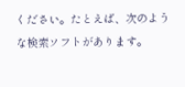ください。たとえば、次のような検索ソフトがあります。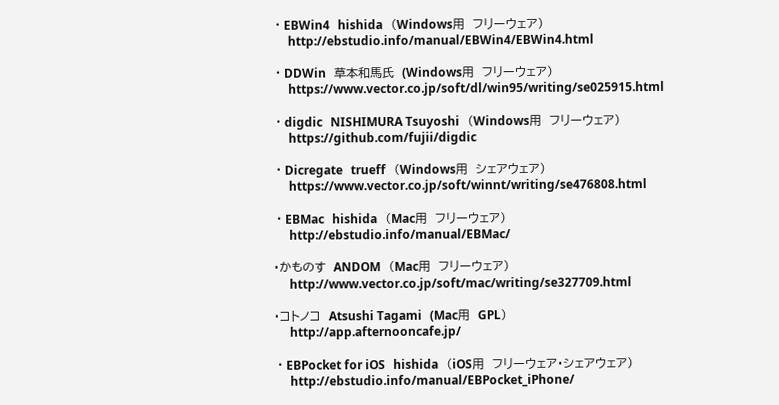・EBWin4　hishida　（Windows用　フリーウェア）
　　http://ebstudio.info/manual/EBWin4/EBWin4.html

・DDWin　草本和馬氏　(Windows用　フリーウェア）
　　https://www.vector.co.jp/soft/dl/win95/writing/se025915.html

・digdic　NISHIMURA Tsuyoshi　（Windows用　フリーウェア）
　　https://github.com/fujii/digdic

・Dicregate　trueff　（Windows用　シェアウェア）
　　https://www.vector.co.jp/soft/winnt/writing/se476808.html

・EBMac　hishida　（Mac用　フリーウェア）
　　http://ebstudio.info/manual/EBMac/

・かものす　ANDOM　（Mac用　フリーウェア）
　　http://www.vector.co.jp/soft/mac/writing/se327709.html

・コトノコ　Atsushi Tagami　(Mac用　GPL）
　　http://app.afternooncafe.jp/

・EBPocket for iOS　hishida　（iOS用　フリーウェア・シェアウェア）
　　http://ebstudio.info/manual/EBPocket_iPhone/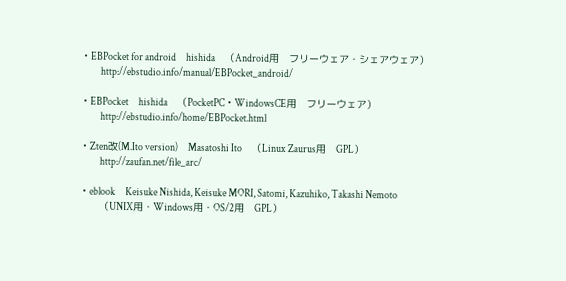・EBPocket for android　hishida　（Android用　フリーウェア・シェアウェア）
　　http://ebstudio.info/manual/EBPocket_android/

・EBPocket　hishida　（PocketPC・WindowsCE用　フリーウェア）
　　http://ebstudio.info/home/EBPocket.html

・Zten改(M.Ito version)　Masatoshi Ito　（Linux Zaurus用　GPL）
　　http://zaufan.net/file_arc/

・eblook　Keisuke Nishida, Keisuke MORI, Satomi, Kazuhiko, Takashi Nemoto
　　（UNIX用・Windows用・OS/2用　GPL）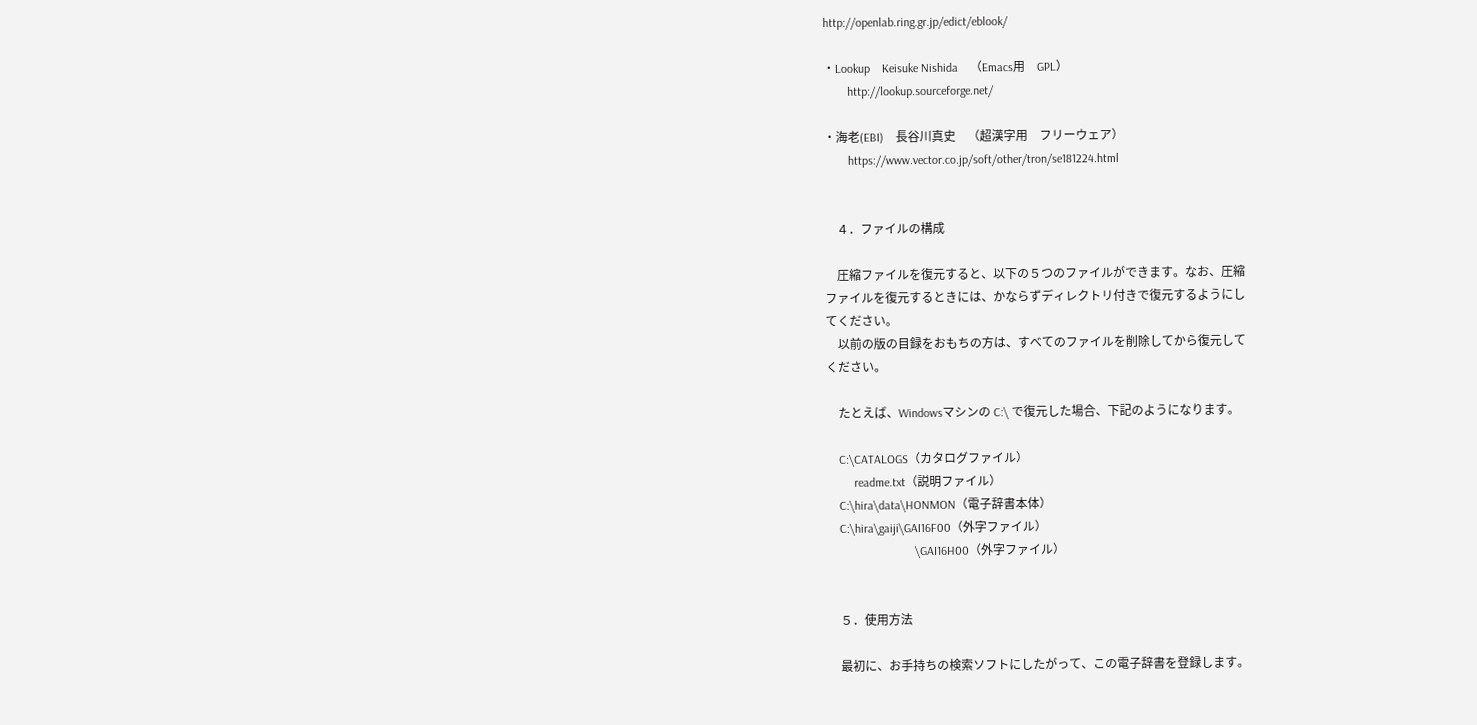http://openlab.ring.gr.jp/edict/eblook/

・Lookup　Keisuke Nishida　（Emacs用　GPL）
　　http://lookup.sourceforge.net/

・海老(EBI)　長谷川真史　（超漢字用　フリーウェア）
　　https://www.vector.co.jp/soft/other/tron/se181224.html


　４．ファイルの構成

　圧縮ファイルを復元すると、以下の５つのファイルができます。なお、圧縮
ファイルを復元するときには、かならずディレクトリ付きで復元するようにし
てください。
　以前の版の目録をおもちの方は、すべてのファイルを削除してから復元して
ください。

　たとえば、Windowsマシンの C:\ で復元した場合、下記のようになります。

　C:\CATALOGS（カタログファイル）
　　 readme.txt（説明ファイル）
　C:\hira\data\HONMON（電子辞書本体）
　C:\hira\gaiji\GAI16F00（外字ファイル）
　　　　　　　 \GAI16H00（外字ファイル）


　５．使用方法

　最初に、お手持ちの検索ソフトにしたがって、この電子辞書を登録します。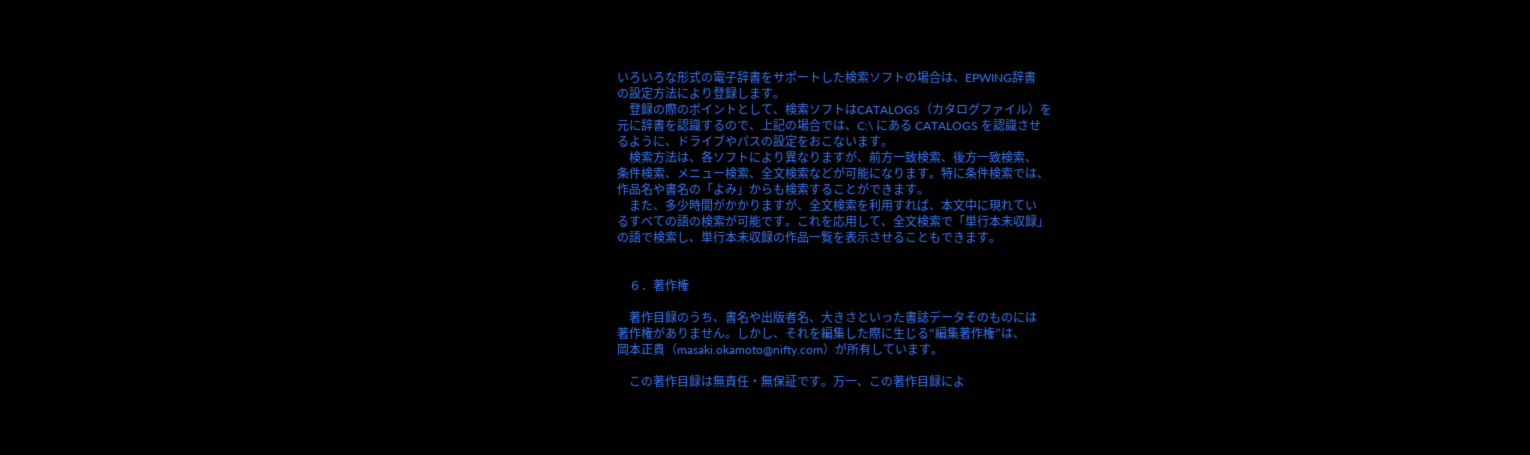いろいろな形式の電子辞書をサポートした検索ソフトの場合は、EPWING辞書
の設定方法により登録します。
　登録の際のポイントとして、検索ソフトはCATALOGS（カタログファイル）を
元に辞書を認識するので、上記の場合では、C:\ にある CATALOGS を認識させ
るように、ドライブやパスの設定をおこないます。
　検索方法は、各ソフトにより異なりますが、前方一致検索、後方一致検索、
条件検索、メニュー検索、全文検索などが可能になります。特に条件検索では、
作品名や書名の「よみ」からも検索することができます。
　また、多少時間がかかりますが、全文検索を利用すれば、本文中に現れてい
るすべての語の検索が可能です。これを応用して、全文検索で「単行本未収録」
の語で検索し、単行本未収録の作品一覧を表示させることもできます。


　６．著作権

　著作目録のうち、書名や出版者名、大きさといった書誌データそのものには
著作権がありません。しかし、それを編集した際に生じる“編集著作権”は、
岡本正貴（masaki.okamoto@nifty.com）が所有しています。

　この著作目録は無責任・無保証です。万一、この著作目録によ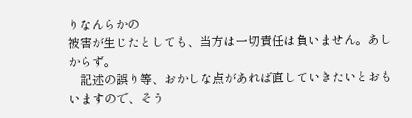りなんらかの
被害が生じたとしても、当方は一切責任は負いません。あしからず。
　記述の誤り等、おかしな点があれば直していきたいとおもいますので、そう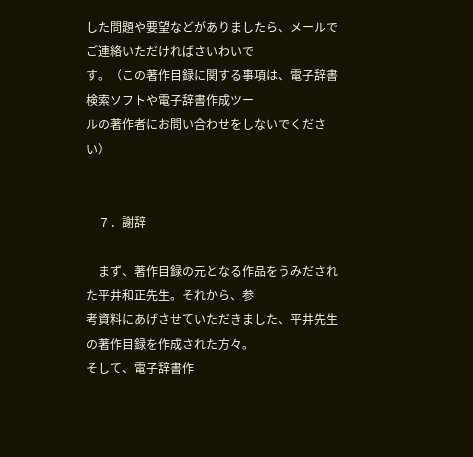した問題や要望などがありましたら、メールでご連絡いただければさいわいで
す。（この著作目録に関する事項は、電子辞書検索ソフトや電子辞書作成ツー
ルの著作者にお問い合わせをしないでください）


　７．謝辞

　まず、著作目録の元となる作品をうみだされた平井和正先生。それから、参
考資料にあげさせていただきました、平井先生の著作目録を作成された方々。
そして、電子辞書作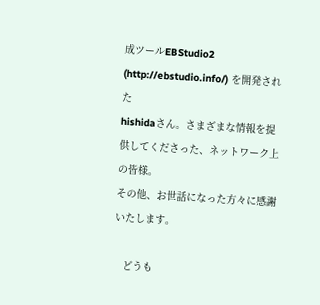成ツールEBStudio2 (http://ebstudio.info/) を開発された
hishidaさん。さまざまな情報を提供してくださった、ネットワーク上の皆様。
その他、お世話になった方々に感謝いたします。

　どうも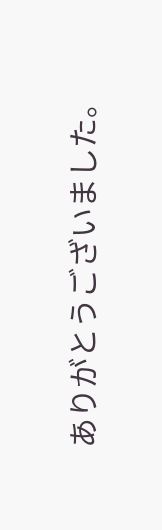ありがとうございました。